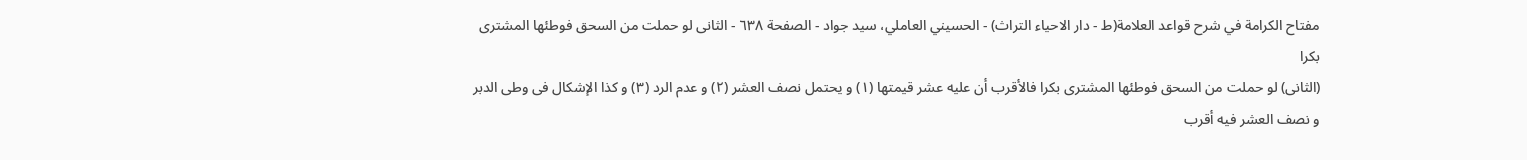مفتاح الکرامة في شرح قواعد العلامة(ط - دار الاحیاء التراث) - الحسیني العاملي، سید جواد - الصفحة ٦٣٨ - الثانی لو حملت من السحق فوطئها المشتری بکرا
(الثانی) لو حملت من السحق فوطئها المشتری بکرا فالأقرب أن علیه عشر قیمتها (١) و یحتمل نصف العشر (٢) و عدم الرد (٣) و کذا الإشکال فی وطی الدبر و نصف العشر فیه أقرب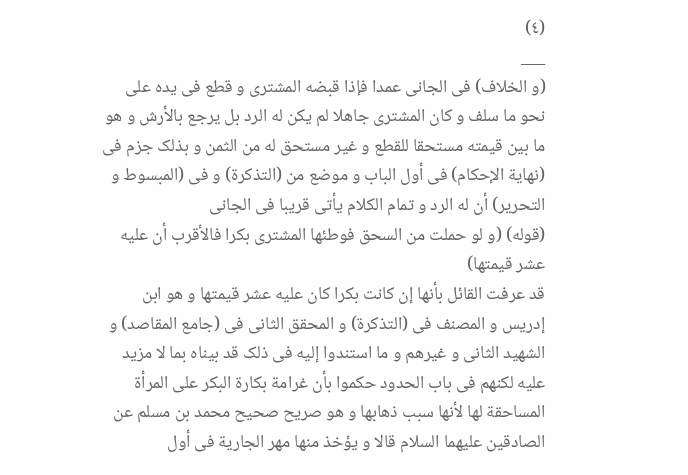(٤)
___
(و الخلاف) فی الجانی عمدا فإذا قبضه المشتری و قطع فی یده علی نحو ما سلف و کان المشتری جاهلا لم یکن له الرد بل یرجع بالأرش و هو ما بین قیمته مستحقا للقطع و غیر مستحق له من الثمن و بذلک جزم فی (نهایة الإحکام) فی أول الباب و موضع من (التذکرة) و فی (المبسوط و التحریر) أن له الرد و تمام الکلام یأتی قریبا فی الجانی
(قوله) (و لو حملت من السحق فوطئها المشتری بکرا فالأقرب أن علیه عشر قیمتها)
قد عرفت القائل بأنها إن کانت بکرا کان علیه عشر قیمتها و هو ابن إدریس و المصنف فی (التذکرة) و المحقق الثانی فی (جامع المقاصد) و الشهید الثانی و غیرهم و ما استندوا إلیه فی ذلک قد بیناه بما لا مزید علیه لکنهم فی باب الحدود حکموا بأن غرامة بکارة البکر علی المرأة المساحقة لها لأنها سبب ذهابها و هو صریح صحیح محمد بن مسلم عن الصادقین علیهما السلام قالا و یؤخذ منها مهر الجاریة فی أول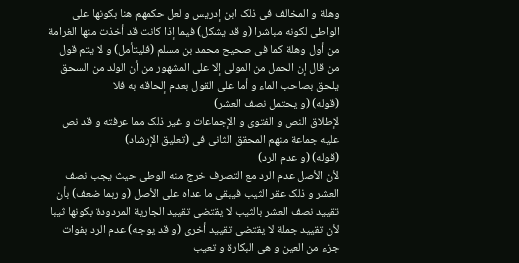وهلة و المخالف فی ذلک ابن إدریس و لعل حکمهم هنا بکونها علی الواطی لکونه مباشرا (و قد یشکل) فیما إذا کانت قد أخذت منها الغرامة من أول وهلة کما فی صحیح محمد بن مسلم (فلیتأمل) و لا یتم قول من قال إن الحمل من المولی إلا علی المشهور من أن الولد من السحق یلحق بصاحب الماء و أما علی القول بعدم إلحاقه به فلا
(قوله) (و یحتمل نصف العشر)
لإطلاق النص و الفتوی و الإجماعات و غیر ذلک مما عرفته و قد نص علیه جماعة منهم المحقق الثانی فی (تعلیق الإرشاد)
(قوله) (و عدم الرد)
لأن الأصل عدم الرد مع التصرف خرج منه الوطی حیث یجب نصف العشر و ذلک عقر الثیب فیبقی ما عداه علی الأصل (و ربما ضعف) بأن تقیید نصف العشر بالثیب لا یقتضی تقیید الجاریة المردودة بکونها ثیبا لأن تقیید جملة لا یقتضی تقیید أخری (و قد یوجه) عدم الرد بفوات جزء من العین و هی البکارة و تعیب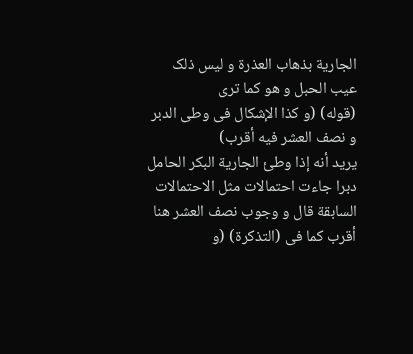الجاریة بذهاب العذرة و لیس ذلک عیب الحبل و هو کما تری
(قوله) (و کذا الإشکال فی وطی الدبر و نصف العشر فیه أقرب)
یرید أنه إذا وطئ الجاریة البکر الحامل دبرا جاءت احتمالات مثل الاحتمالات السابقة قال و وجوب نصف العشر هنا أقرب کما فی (التذکرة) (و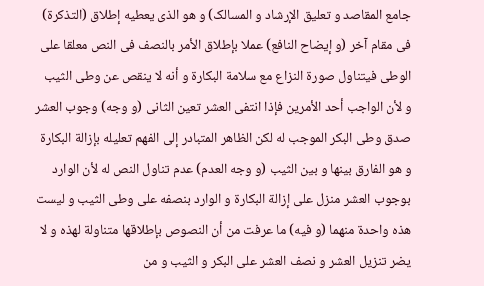جامع المقاصد و تعلیق الإرشاد و المسالک) و هو الذی یعطیه إطلاق (التذکرة) فی مقام آخر (و إیضاح النافع) عملا بإطلاق الأمر بالنصف فی النص معلقا علی الوطی فیتناول صورة النزاع مع سلامة البکارة و أنه لا ینقص عن وطی الثیب و لأن الواجب أحد الأمرین فإذا انتفی العشر تعین الثانی (و وجه) وجوب العشر صدق وطی البکر الموجب له لکن الظاهر المتبادر إلی الفهم تعلیله بإزالة البکارة و هو الفارق بینها و بین الثیب (و وجه العدم) عدم تناول النص له لأن الوارد بوجوب العشر منزل علی إزالة البکارة و الوارد بنصفه علی وطی الثیب و لیست هذه واحدة منهما (و فیه) ما عرفت من أن النصوص بإطلاقها متناولة لهذه و لا یضر تنزیل العشر و نصف العشر علی البکر و الثیب و من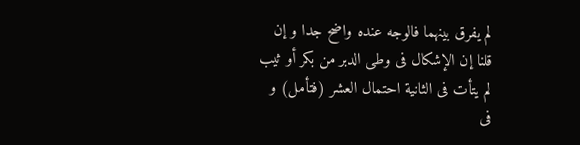لم یفرق بینهما فالوجه عنده واضح جدا و إن قلنا إن الإشکال فی وطی الدبر من بکر أو ثیب لم یتأت فی الثانیة احتمال العشر (فتأمل) و فی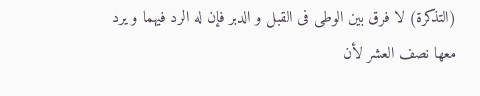(التذکرة) لا فرق بین الوطی فی القبل و الدبر فإن له الرد فیهما و یرد معها نصف العشر لأن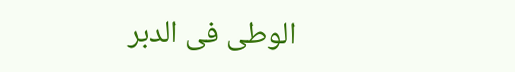الوطی فی الدبر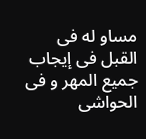مساو له فی القبل فی إیجاب جمیع المهر و فی الحواشی